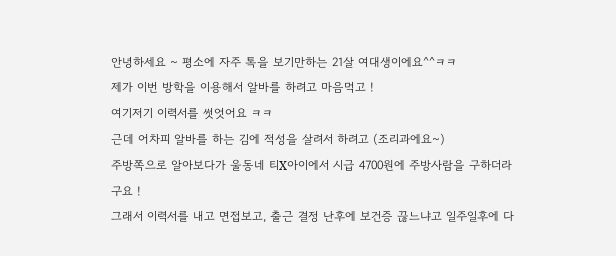안녕하세요 ~ 평소에 자주 톡을 보기만하는 21살 여대생이에요^^ㅋㅋ
제가 이번 방학을 이용해서 알바를 하려고 마음먹고 !
여기저기 이력서를 썻엇어요 ㅋㅋ
근데 어차피 알바를 하는 김에 적성을 살려서 하려고 (조리과에요~)
주방쪽으로 알아보다가 울동네 티X아이에서 시급 4700원에 주방사람을 구하더라구요 !
그래서 이력서를 내고 면접보고, 출근 결정 난후에 보건증 끊느냐고 일주일후에 다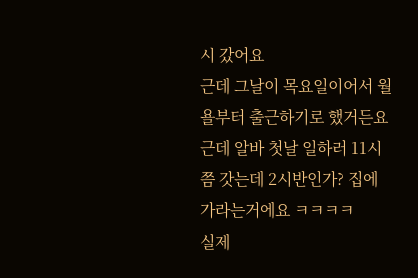시 갔어요
근데 그날이 목요일이어서 월욜부터 출근하기로 했거든요
근데 알바 첫날 일하러 11시쯤 갓는데 2시반인가? 집에 가라는거에요 ㅋㅋㅋㅋ
실제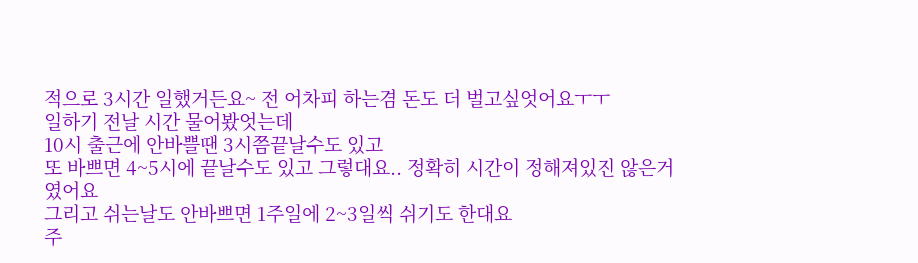적으로 3시간 일했거든요~ 전 어차피 하는겸 돈도 더 벌고싶엇어요ㅜㅜ
일하기 전날 시간 물어봤엇는데
10시 출근에 안바쁠땐 3시쯤끝날수도 있고
또 바쁘면 4~5시에 끝날수도 있고 그렇대요.. 정확히 시간이 정해져있진 않은거였어요
그리고 쉬는날도 안바쁘면 1주일에 2~3일씩 쉬기도 한대요
주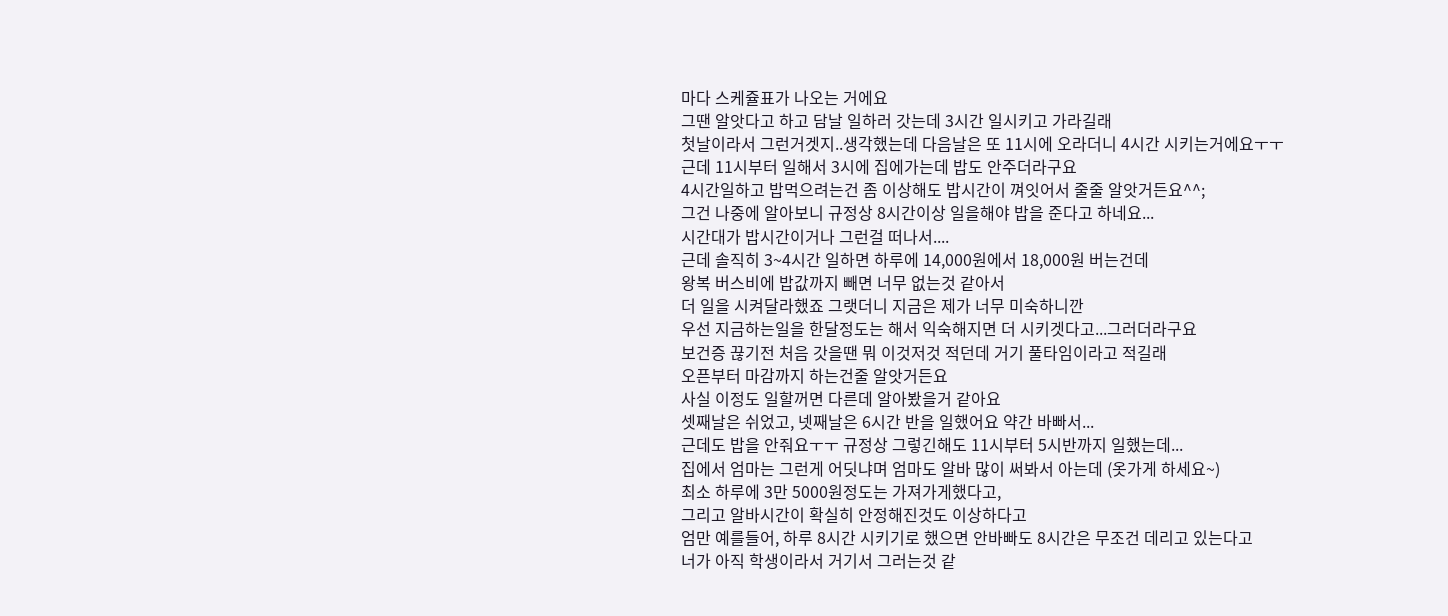마다 스케쥴표가 나오는 거에요
그땐 알앗다고 하고 담날 일하러 갓는데 3시간 일시키고 가라길래
첫날이라서 그런거겟지..생각했는데 다음날은 또 11시에 오라더니 4시간 시키는거에요ㅜㅜ
근데 11시부터 일해서 3시에 집에가는데 밥도 안주더라구요
4시간일하고 밥먹으려는건 좀 이상해도 밥시간이 껴잇어서 줄줄 알앗거든요^^;
그건 나중에 알아보니 규정상 8시간이상 일을해야 밥을 준다고 하네요...
시간대가 밥시간이거나 그런걸 떠나서....
근데 솔직히 3~4시간 일하면 하루에 14,000원에서 18,000원 버는건데
왕복 버스비에 밥값까지 빼면 너무 없는것 같아서
더 일을 시켜달라했죠 그랫더니 지금은 제가 너무 미숙하니깐
우선 지금하는일을 한달정도는 해서 익숙해지면 더 시키겟다고...그러더라구요
보건증 끊기전 처음 갓을땐 뭐 이것저것 적던데 거기 풀타임이라고 적길래
오픈부터 마감까지 하는건줄 알앗거든요
사실 이정도 일할꺼면 다른데 알아봤을거 같아요
셋째날은 쉬었고, 넷째날은 6시간 반을 일했어요 약간 바빠서...
근데도 밥을 안줘요ㅜㅜ 규정상 그렇긴해도 11시부터 5시반까지 일했는데...
집에서 엄마는 그런게 어딧냐며 엄마도 알바 많이 써봐서 아는데 (옷가게 하세요~)
최소 하루에 3만 5000원정도는 가져가게했다고,
그리고 알바시간이 확실히 안정해진것도 이상하다고
엄만 예를들어, 하루 8시간 시키기로 했으면 안바빠도 8시간은 무조건 데리고 있는다고
너가 아직 학생이라서 거기서 그러는것 같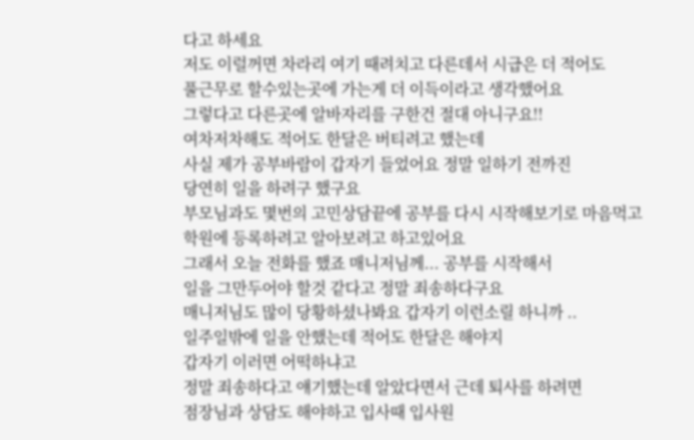다고 하세요
저도 이럴꺼면 차라리 여기 때려치고 다른데서 시급은 더 적어도
풀근무로 할수있는곳에 가는게 더 이득이라고 생각했어요
그렇다고 다른곳에 알바자리를 구한건 절대 아니구요!!
여차저차해도 적어도 한달은 버티려고 했는데
사실 제가 공부바람이 갑자기 들었어요 정말 일하기 전까진
당연히 일을 하려구 했구요
부모님과도 몇번의 고민상담끝에 공부를 다시 시작해보기로 마음먹고
학원에 등록하려고 알아보려고 하고있어요
그래서 오늘 전화를 했죠 매니저님께... 공부를 시작해서
일을 그만두어야 할것 같다고 정말 죄송하다구요
매니저님도 많이 당황하셨나봐요 갑자기 이런소릴 하니까 ..
일주일밖에 일을 안했는데 적어도 한달은 해야지
갑자기 이러면 어떡하냐고
정말 죄송하다고 얘기했는데 알았다면서 근데 퇴사를 하려면
점장님과 상담도 해야하고 입사때 입사원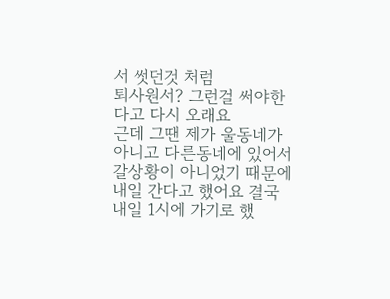서 썻던것 처럼
퇴사원서? 그런걸 써야한다고 다시 오래요
근데 그땐 제가 울동네가 아니고 다른동네에 있어서 갈상황이 아니었기 때문에
내일 간다고 했어요 결국 내일 1시에 가기로 했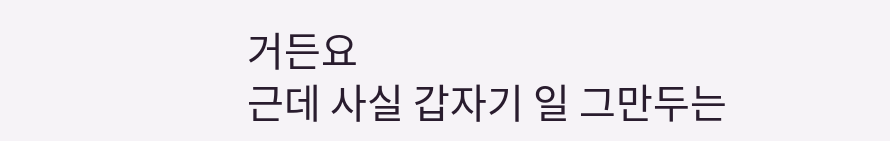거든요
근데 사실 갑자기 일 그만두는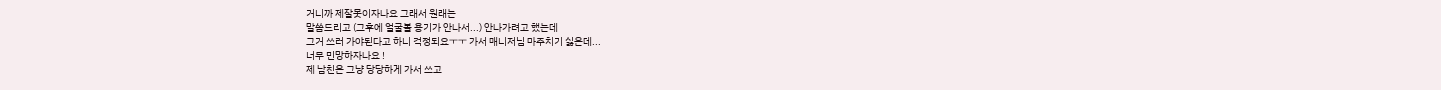거니까 제잘못이자나요 그래서 원래는
말씀드리고 (그후에 얼굴볼 용기가 안나서...) 안나가려고 했는데
그거 쓰러 가야된다고 하니 걱정되요ㅜㅜ 가서 매니저님 마주치기 싫은데...
너무 민망하자나요 !
제 남친은 그냥 당당하게 가서 쓰고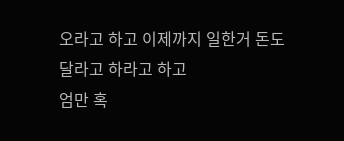오라고 하고 이제까지 일한거 돈도 달라고 하라고 하고
엄만 혹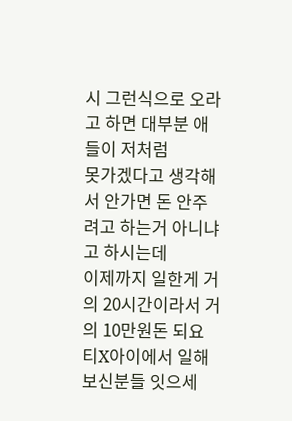시 그런식으로 오라고 하면 대부분 애들이 저처럼
못가겠다고 생각해서 안가면 돈 안주려고 하는거 아니냐고 하시는데
이제까지 일한게 거의 20시간이라서 거의 10만원돈 되요
티X아이에서 일해보신분들 잇으세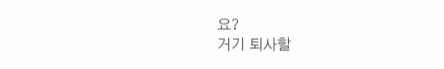요?
거기 퇴사할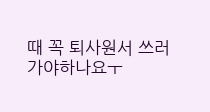때 꼭 퇴사원서 쓰러가야하나요ㅜ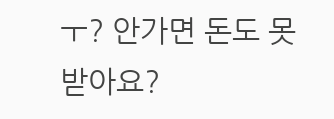ㅜ? 안가면 돈도 못받아요?